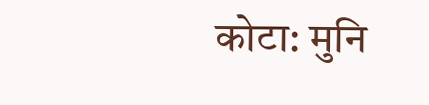कोटा: मुनि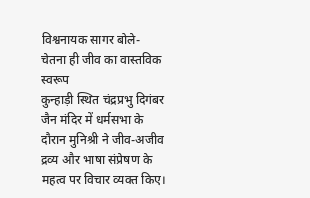विश्वनायक सागर बोले- चेतना ही जीव का वास्तविक स्वरूप
कुन्हाड़ी स्थित चंद्रप्रभु दिगंबर जैन मंदिर में धर्मसभा के दौरान मुनिश्री ने जीव-अजीव द्रव्य और भाषा संप्रेषण के महत्व पर विचार व्यक्त किए।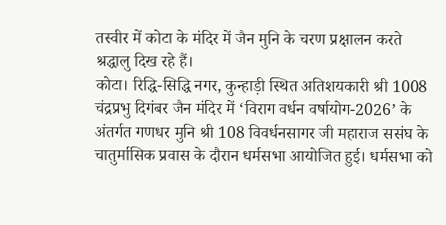तस्वीर में कोटा के मंदिर में जैन मुनि के चरण प्रक्षालन करते श्रद्धालु दिख रहे हैं।
कोटा। रिद्धि-सिद्धि नगर, कुन्हाड़ी स्थित अतिशयकारी श्री 1008 चंद्रप्रभु दिगंबर जैन मंदिर में ‘विराग वर्धन वर्षायोग-2026’ के अंतर्गत गणधर मुनि श्री 108 विवर्धनसागर जी महाराज ससंघ के चातुर्मासिक प्रवास के दौरान धर्मसभा आयोजित हुई। धर्मसभा को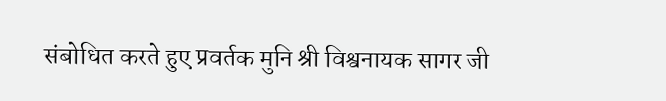संबोधित करते हुए प्रवर्तक मुनि श्री विश्वनायक सागर जी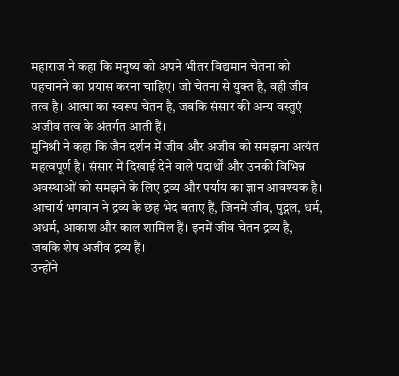महाराज ने कहा कि मनुष्य को अपने भीतर विद्यमान चेतना को पहचानने का प्रयास करना चाहिए। जो चेतना से युक्त है, वही जीव तत्व है। आत्मा का स्वरूप चेतन है, जबकि संसार की अन्य वस्तुएं अजीव तत्व के अंतर्गत आती हैं।
मुनिश्री ने कहा कि जैन दर्शन में जीव और अजीव को समझना अत्यंत महत्वपूर्ण है। संसार में दिखाई देने वाले पदार्थों और उनकी विभिन्न अवस्थाओं को समझने के लिए द्रव्य और पर्याय का ज्ञान आवश्यक है। आचार्य भगवान ने द्रव्य के छह भेद बताए हैं, जिनमें जीव, पुद्गल, धर्म, अधर्म, आकाश और काल शामिल हैं। इनमें जीव चेतन द्रव्य है, जबकि शेष अजीव द्रव्य हैं।
उन्होंने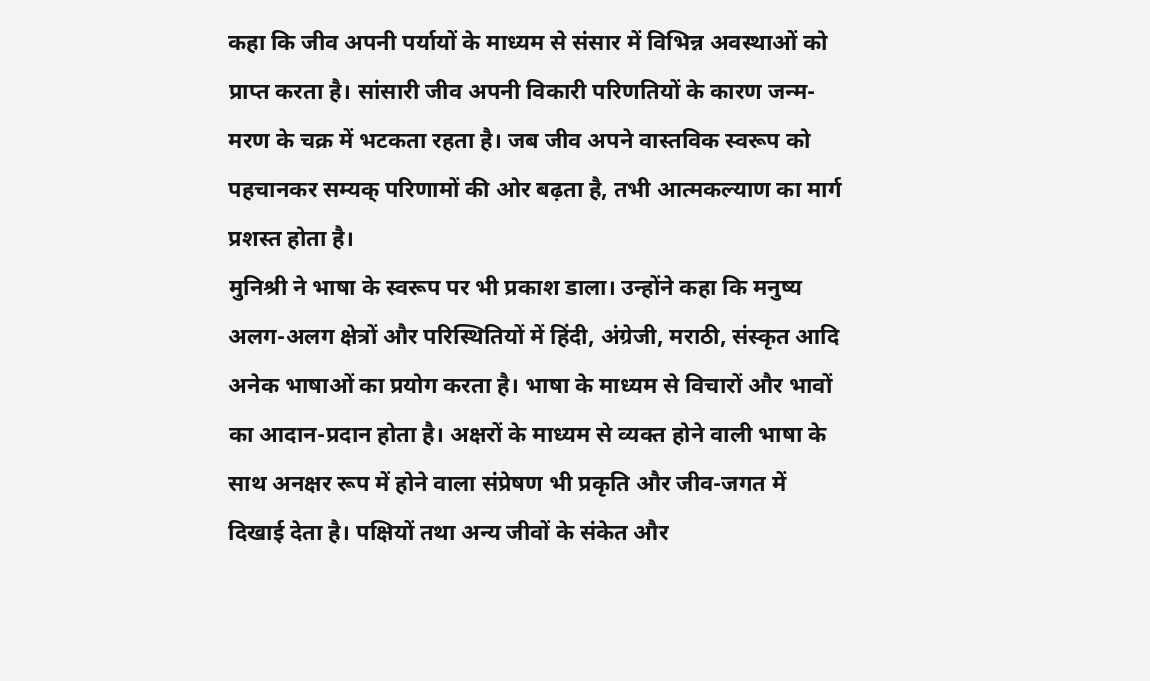कहा कि जीव अपनी पर्यायों के माध्यम से संसार में विभिन्न अवस्थाओं को प्राप्त करता है। सांसारी जीव अपनी विकारी परिणतियों के कारण जन्म-मरण के चक्र में भटकता रहता है। जब जीव अपने वास्तविक स्वरूप को पहचानकर सम्यक् परिणामों की ओर बढ़ता है, तभी आत्मकल्याण का मार्ग प्रशस्त होता है।
मुनिश्री ने भाषा के स्वरूप पर भी प्रकाश डाला। उन्होंने कहा कि मनुष्य अलग-अलग क्षेत्रों और परिस्थितियों में हिंदी, अंग्रेजी, मराठी, संस्कृत आदि अनेक भाषाओं का प्रयोग करता है। भाषा के माध्यम से विचारों और भावों का आदान-प्रदान होता है। अक्षरों के माध्यम से व्यक्त होने वाली भाषा के साथ अनक्षर रूप में होने वाला संप्रेषण भी प्रकृति और जीव-जगत में दिखाई देता है। पक्षियों तथा अन्य जीवों के संकेत और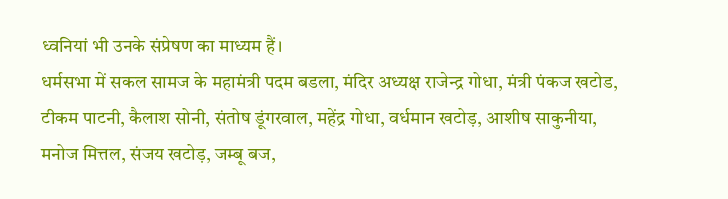ध्वनियां भी उनके संप्रेषण का माध्यम हैं।
धर्मसभा में सकल सामज के महामंत्री पदम बडला, मंदिर अध्यक्ष राजेन्द्र गोधा, मंत्री पंकज खटोड, टीकम पाटनी, कैलाश सोनी, संतोष डूंगरवाल, महेंद्र गोधा, वर्धमान खटोड़, आशीष साकुनीया, मनोज मित्तल, संजय खटोड़, जम्बू बज,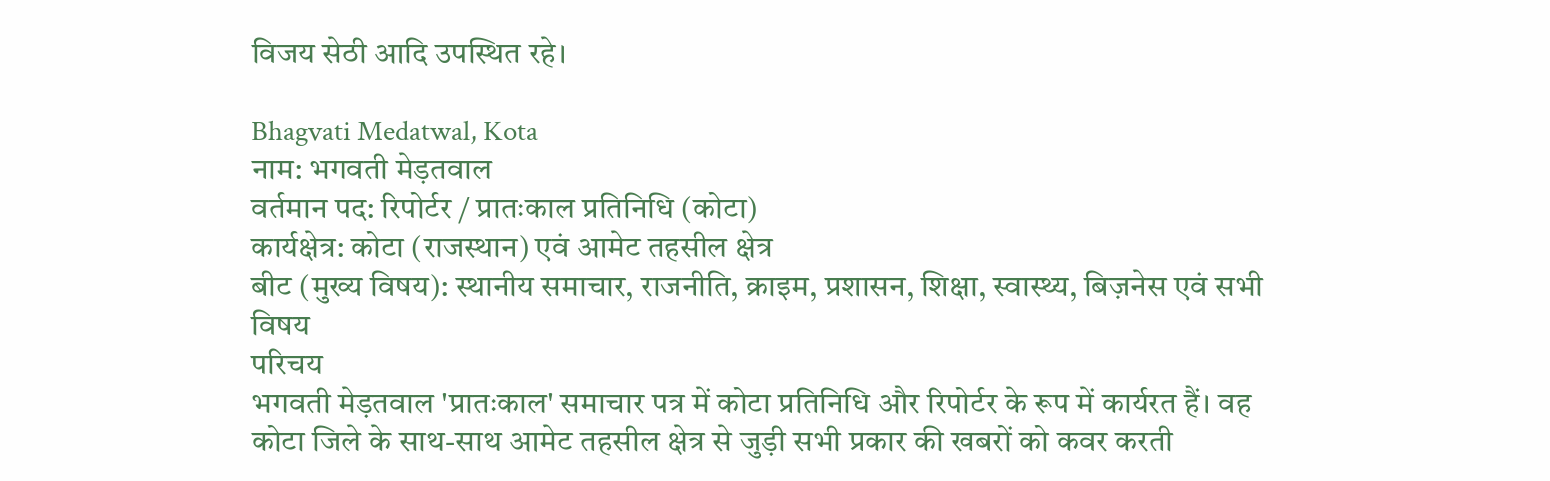विजय सेठी आदि उपस्थित रहे।

Bhagvati Medatwal, Kota
नाम: भगवती मेड़तवाल
वर्तमान पद: रिपोर्टर / प्रातःकाल प्रतिनिधि (कोटा)
कार्यक्षेत्र: कोटा (राजस्थान) एवं आमेट तहसील क्षेत्र
बीट (मुख्य विषय): स्थानीय समाचार, राजनीति, क्राइम, प्रशासन, शिक्षा, स्वास्थ्य, बिज़नेस एवं सभी विषय
परिचय
भगवती मेड़तवाल 'प्रातःकाल' समाचार पत्र में कोटा प्रतिनिधि और रिपोर्टर के रूप में कार्यरत हैं। वह कोटा जिले के साथ-साथ आमेट तहसील क्षेत्र से जुड़ी सभी प्रकार की खबरों को कवर करती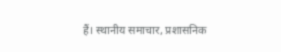हैं। स्थानीय समाचार, प्रशासनिक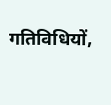गतिविधियों,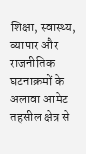शिक्षा, स्वास्थ्य, व्यापार और राजनीतिक घटनाक्रमों के अलावा आमेट तहसील क्षेत्र से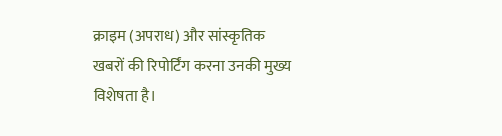क्राइम (अपराध) और सांस्कृतिक खबरों की रिपोर्टिंग करना उनकी मुख्य विशेषता है।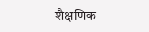शैक्षणिक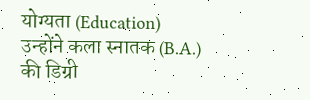योग्यता (Education)
उन्होंने कला स्नातक (B.A.) की डिग्री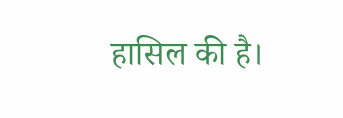हासिल की है।